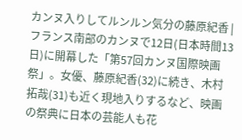カンヌ入りしてルンルン気分の藤原紀香 |
フランス南部のカンヌで12日(日本時間13日)に開幕した「第57回カンヌ国際映画祭」。女優、藤原紀香(32)に続き、木村拓哉(31)も近く現地入りするなど、映画の祭典に日本の芸能人も花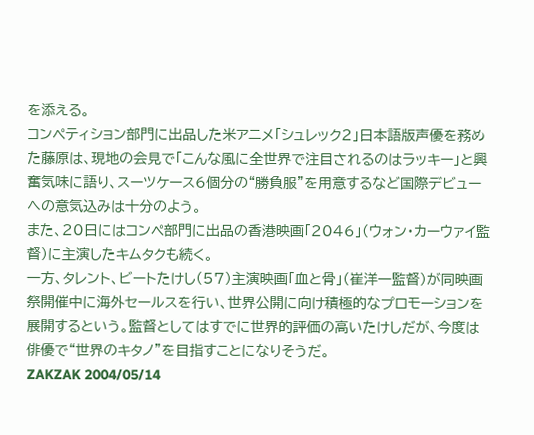を添える。
コンペティション部門に出品した米アニメ「シュレック2」日本語版声優を務めた藤原は、現地の会見で「こんな風に全世界で注目されるのはラッキー」と興奮気味に語り、スーツケース6個分の“勝負服”を用意するなど国際デビューへの意気込みは十分のよう。
また、20日にはコンペ部門に出品の香港映画「2046」(ウォン・カーウァイ監督)に主演したキムタクも続く。
一方、タレント、ビートたけし(57)主演映画「血と骨」(崔洋一監督)が同映画祭開催中に海外セールスを行い、世界公開に向け積極的なプロモーションを展開するという。監督としてはすでに世界的評価の高いたけしだが、今度は俳優で“世界のキタノ”を目指すことになりそうだ。
ZAKZAK 2004/05/14